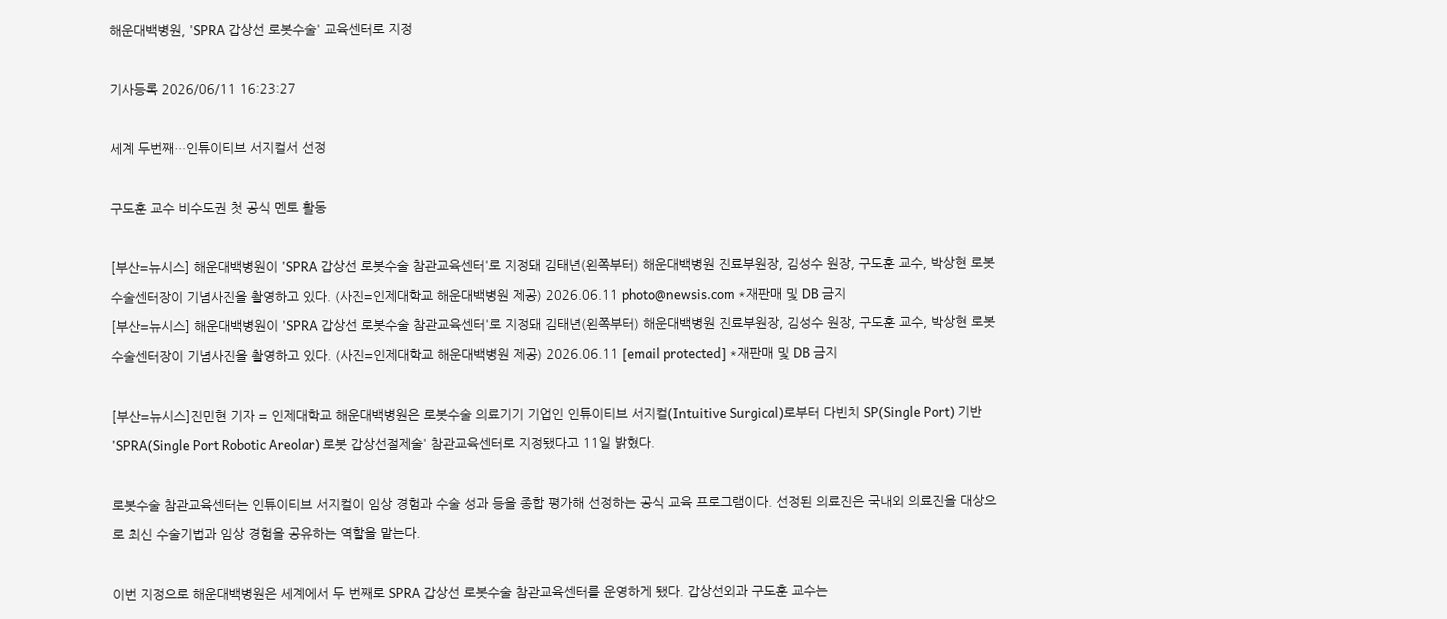해운대백병원, 'SPRA 갑상선 로봇수술' 교육센터로 지정

기사등록 2026/06/11 16:23:27

세계 두번째…인튜이티브 서지컬서 선정

구도훈 교수 비수도권 첫 공식 멘토 활동

[부산=뉴시스] 해운대백병원이 'SPRA 갑상선 로봇수술 참관교육센터'로 지정돼 김태년(왼쪽부터) 해운대백병원 진료부원장, 김성수 원장, 구도훈 교수, 박상현 로봇수술센터장이 기념사진을 촬영하고 있다. (사진=인제대학교 해운대백병원 제공) 2026.06.11 photo@newsis.com *재판매 및 DB 금지
[부산=뉴시스] 해운대백병원이 'SPRA 갑상선 로봇수술 참관교육센터'로 지정돼 김태년(왼쪽부터) 해운대백병원 진료부원장, 김성수 원장, 구도훈 교수, 박상현 로봇수술센터장이 기념사진을 촬영하고 있다. (사진=인제대학교 해운대백병원 제공) 2026.06.11 [email protected] *재판매 및 DB 금지

[부산=뉴시스]진민현 기자 = 인제대학교 해운대백병원은 로봇수술 의료기기 기업인 인튜이티브 서지컬(Intuitive Surgical)로부터 다빈치 SP(Single Port) 기반 'SPRA(Single Port Robotic Areolar) 로봇 갑상선절제술' 참관교육센터로 지정됐다고 11일 밝혔다.

로봇수술 참관교육센터는 인튜이티브 서지컬이 임상 경험과 수술 성과 등을 종합 평가해 선정하는 공식 교육 프로그램이다. 선정된 의료진은 국내외 의료진을 대상으로 최신 수술기법과 임상 경험을 공유하는 역할을 맡는다.

이번 지정으로 해운대백병원은 세계에서 두 번째로 SPRA 갑상선 로봇수술 참관교육센터를 운영하게 됐다. 갑상선외과 구도훈 교수는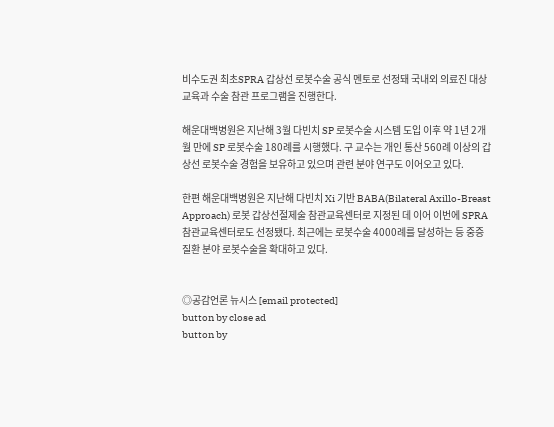비수도권 최초SPRA 갑상선 로봇수술 공식 멘토로 선정돼 국내외 의료진 대상 교육과 수술 참관 프로그램을 진행한다.

해운대백병원은 지난해 3월 다빈치 SP 로봇수술 시스템 도입 이후 약 1년 2개월 만에 SP 로봇수술 180례를 시행했다. 구 교수는 개인 통산 560례 이상의 갑상선 로봇수술 경험을 보유하고 있으며 관련 분야 연구도 이어오고 있다.

한편 해운대백병원은 지난해 다빈치 Xi 기반 BABA(Bilateral Axillo-Breast Approach) 로봇 갑상선절제술 참관교육센터로 지정된 데 이어 이번에 SPRA 참관교육센터로도 선정됐다. 최근에는 로봇수술 4000례를 달성하는 등 중증질환 분야 로봇수술을 확대하고 있다.


◎공감언론 뉴시스 [email protected]
button by close ad
button by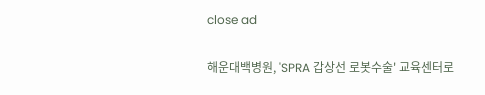close ad

해운대백병원, 'SPRA 갑상선 로봇수술' 교육센터로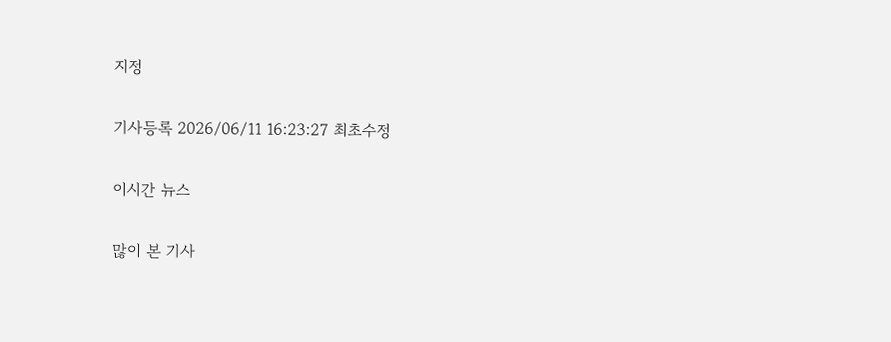지정

기사등록 2026/06/11 16:23:27 최초수정

이시간 뉴스

많이 본 기사